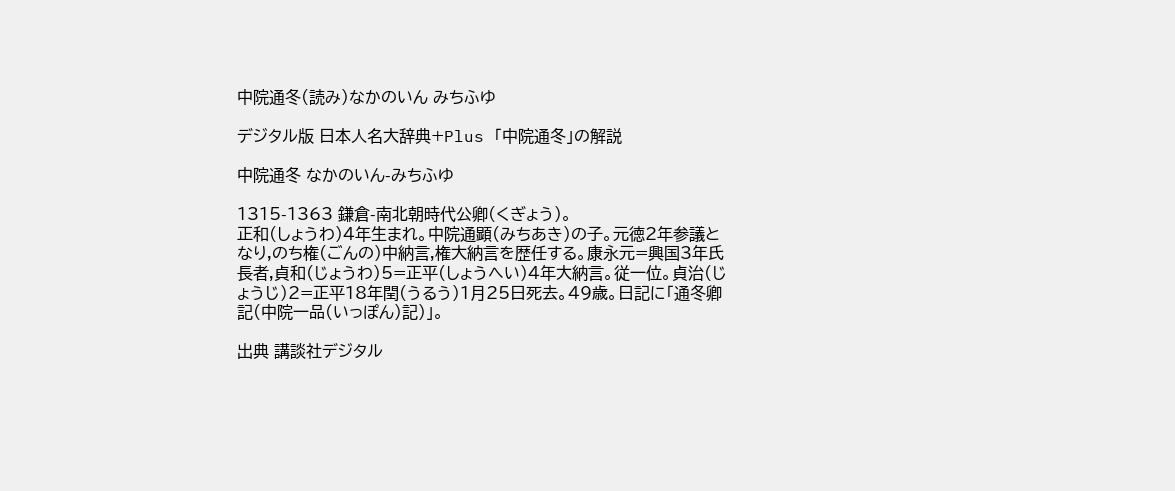中院通冬(読み)なかのいん みちふゆ

デジタル版 日本人名大辞典+Plus 「中院通冬」の解説

中院通冬 なかのいん-みちふゆ

1315-1363 鎌倉-南北朝時代公卿(くぎょう)。
正和(しょうわ)4年生まれ。中院通顕(みちあき)の子。元徳2年参議となり,のち権(ごんの)中納言,権大納言を歴任する。康永元=興国3年氏長者,貞和(じょうわ)5=正平(しょうへい)4年大納言。従一位。貞治(じょうじ)2=正平18年閏(うるう)1月25日死去。49歳。日記に「通冬卿記(中院一品(いっぽん)記)」。

出典 講談社デジタル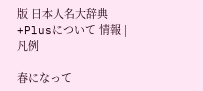版 日本人名大辞典+Plusについて 情報 | 凡例

春になって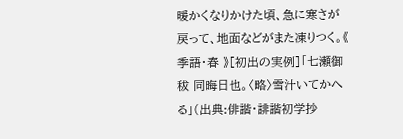暖かくなりかけた頃、急に寒さが戻って、地面などがまた凍りつく。《 季語・春 》[初出の実例]「七瀬御秡 同晦日也。〈略〉雪汁いてかへる」(出典:俳諧・誹諧初学抄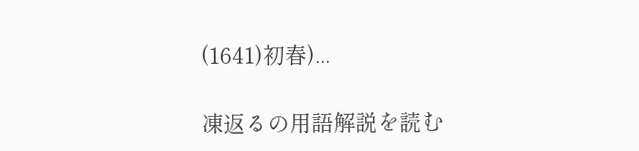(1641)初春)...

凍返るの用語解説を読む